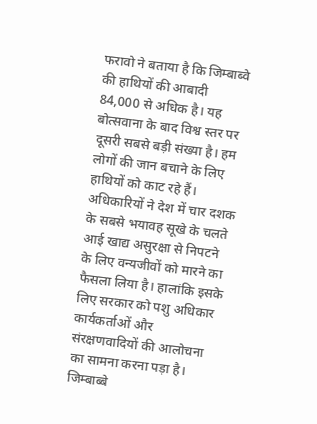फरावो ने बताया है कि जिम्बाब्वे की हाथियों की आबादी 84,000 से अधिक है। यह बोत्सवाना के बाद विश्व स्तर पर दूसरी सबसे बड़ी संख्या है। हम लोगों की जान बचाने के लिए हाथियों को काट रहे हैं। अधिकारियों ने देश में चार दशक के सबसे भयावह सूखे के चलते आई खाद्य असुरक्षा से निपटने के लिए वन्यजीवों को मारने का फैसला लिया है। हालांकि इसके लिए सरकार को पशु अधिकार कार्यकर्ताओं और संरक्षणवादियों की आलोचना का सामना करना पड़ा है।
जिम्बाब्बे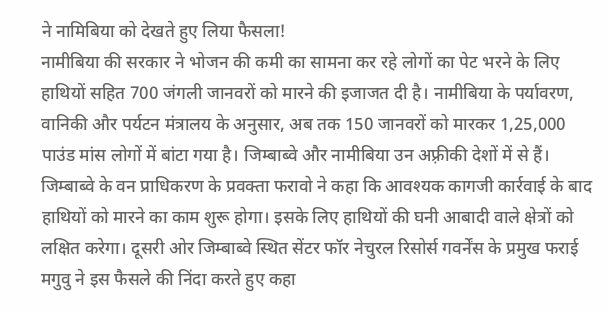ने नामिबिया को देखते हुए लिया फैसला!
नामीबिया की सरकार ने भोजन की कमी का सामना कर रहे लोगों का पेट भरने के लिए हाथियों सहित 700 जंगली जानवरों को मारने की इजाजत दी है। नामीबिया के पर्यावरण, वानिकी और पर्यटन मंत्रालय के अनुसार, अब तक 150 जानवरों को मारकर 1,25,000 पाउंड मांस लोगों में बांटा गया है। जिम्बाब्वे और नामीबिया उन अफ़्रीकी देशों में से हैं।
जिम्बाब्वे के वन प्राधिकरण के प्रवक्ता फरावो ने कहा कि आवश्यक कागजी कार्रवाई के बाद हाथियों को मारने का काम शुरू होगा। इसके लिए हाथियों की घनी आबादी वाले क्षेत्रों को लक्षित करेगा। दूसरी ओर जिम्बाब्वे स्थित सेंटर फॉर नेचुरल रिसोर्स गवर्नेंस के प्रमुख फराई मगुवु ने इस फैसले की निंदा करते हुए कहा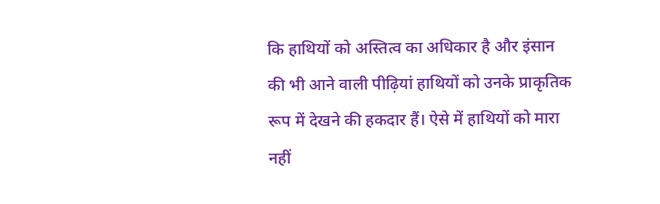कि हाथियों को अस्तित्व का अधिकार है और इंसान की भी आने वाली पीढ़ियां हाथियों को उनके प्राकृतिक रूप में देखने की हकदार हैं। ऐसे में हाथियों को मारा नहीं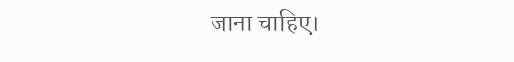जाना चाहिए।